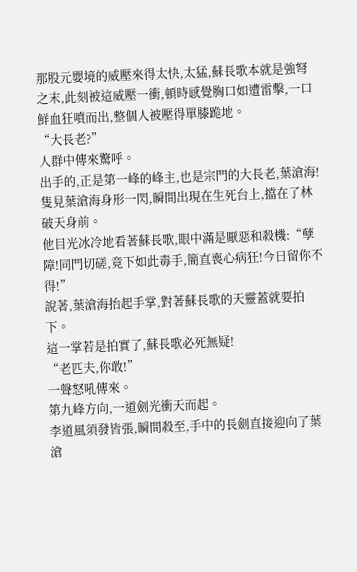那股元嬰境的威壓來得太快,太猛,蘇長歌本就是強弩之末,此刻被這威壓一衝,頓時感覺胸口如遭雷擊,一口鮮血狂噴而出,整個人被壓得單膝跪地。
“大長老?”
人群中傳來驚呼。
出手的,正是第一峰的峰主,也是宗門的大長老,葉滄海!
隻見葉滄海身形一閃,瞬間出現在生死台上,擋在了林破天身前。
他目光冰冷地看著蘇長歌,眼中滿是厭惡和殺機:“孽障!同門切磋,竟下如此毒手,簡直喪心病狂!今日留你不得!”
說著,葉滄海抬起手掌,對著蘇長歌的天靈蓋就要拍下。
這一掌若是拍實了,蘇長歌必死無疑!
“老匹夫,你敢!”
一聲怒吼傳來。
第九峰方向,一道劍光衝天而起。
李道風須發皆張,瞬間殺至,手中的長劍直接迎向了葉滄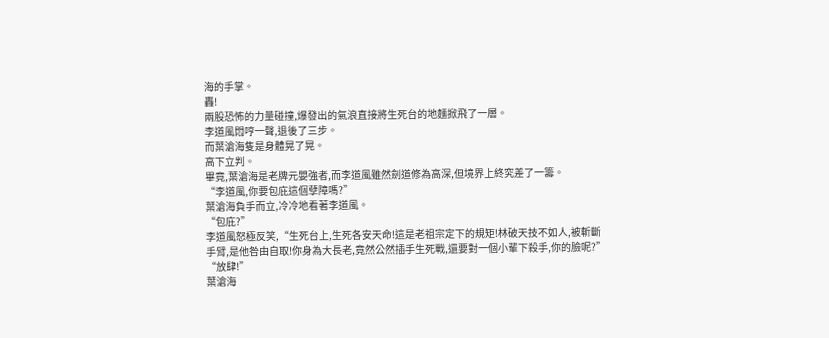海的手掌。
轟!
兩股恐怖的力量碰撞,爆發出的氣浪直接將生死台的地麵掀飛了一層。
李道風悶哼一聲,退後了三步。
而葉滄海隻是身體晃了晃。
高下立判。
畢竟,葉滄海是老牌元嬰強者,而李道風雖然劍道修為高深,但境界上終究差了一籌。
“李道風,你要包庇這個孽障嗎?”
葉滄海負手而立,冷冷地看著李道風。
“包庇?”
李道風怒極反笑,“生死台上,生死各安天命!這是老祖宗定下的規矩!林破天技不如人,被斬斷手臂,是他咎由自取!你身為大長老,竟然公然插手生死戰,還要對一個小輩下殺手,你的臉呢?”
“放肆!”
葉滄海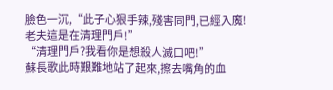臉色一沉,“此子心狠手辣,殘害同門,已經入魔!老夫這是在清理門戶!”
“清理門戶?我看你是想殺人滅口吧!”
蘇長歌此時艱難地站了起來,擦去嘴角的血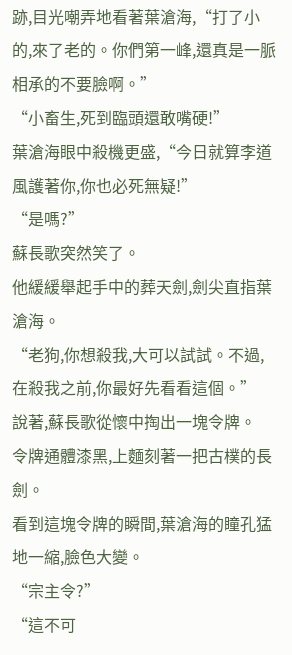跡,目光嘲弄地看著葉滄海,“打了小的,來了老的。你們第一峰,還真是一脈相承的不要臉啊。”
“小畜生,死到臨頭還敢嘴硬!”
葉滄海眼中殺機更盛,“今日就算李道風護著你,你也必死無疑!”
“是嗎?”
蘇長歌突然笑了。
他緩緩舉起手中的葬天劍,劍尖直指葉滄海。
“老狗,你想殺我,大可以試試。不過,在殺我之前,你最好先看看這個。”
說著,蘇長歌從懷中掏出一塊令牌。
令牌通體漆黑,上麵刻著一把古樸的長劍。
看到這塊令牌的瞬間,葉滄海的瞳孔猛地一縮,臉色大變。
“宗主令?”
“這不可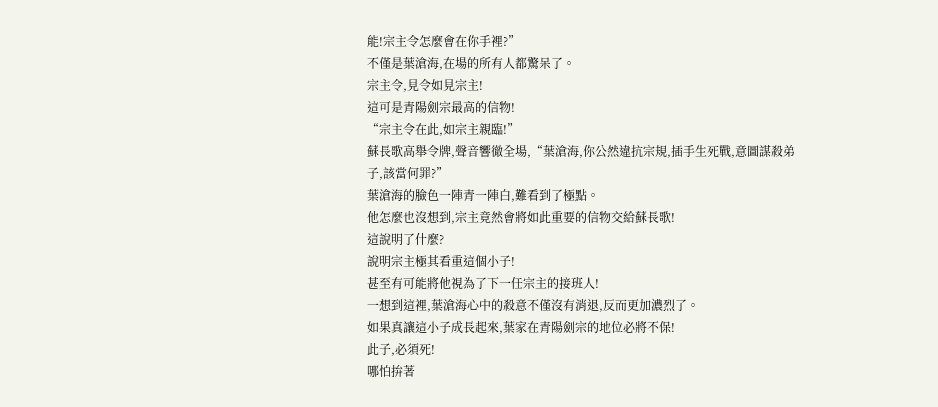能!宗主令怎麼會在你手裡?”
不僅是葉滄海,在場的所有人都驚呆了。
宗主令,見令如見宗主!
這可是青陽劍宗最高的信物!
“宗主令在此,如宗主親臨!”
蘇長歌高舉令牌,聲音響徹全場,“葉滄海,你公然違抗宗規,插手生死戰,意圖謀殺弟子,該當何罪?”
葉滄海的臉色一陣青一陣白,難看到了極點。
他怎麼也沒想到,宗主竟然會將如此重要的信物交給蘇長歌!
這說明了什麼?
說明宗主極其看重這個小子!
甚至有可能將他視為了下一任宗主的接班人!
一想到這裡,葉滄海心中的殺意不僅沒有消退,反而更加濃烈了。
如果真讓這小子成長起來,葉家在青陽劍宗的地位必將不保!
此子,必須死!
哪怕拚著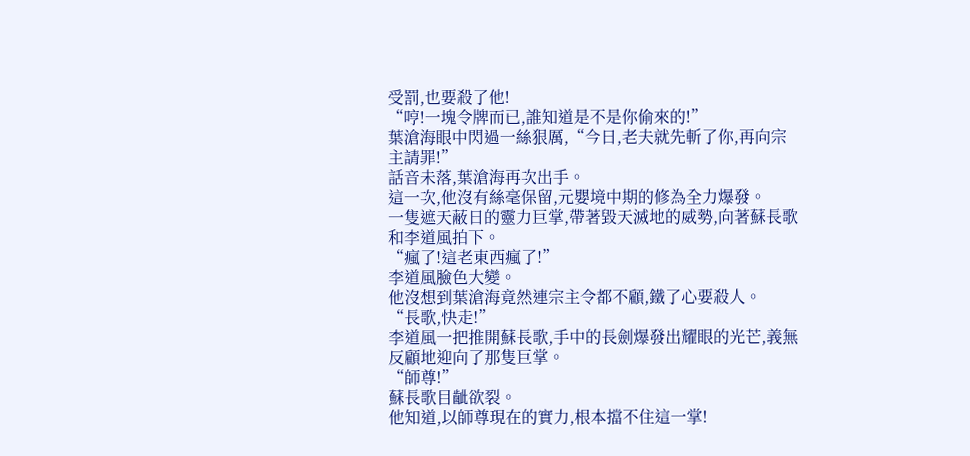受罰,也要殺了他!
“哼!一塊令牌而已,誰知道是不是你偷來的!”
葉滄海眼中閃過一絲狠厲,“今日,老夫就先斬了你,再向宗主請罪!”
話音未落,葉滄海再次出手。
這一次,他沒有絲毫保留,元嬰境中期的修為全力爆發。
一隻遮天蔽日的靈力巨掌,帶著毀天滅地的威勢,向著蘇長歌和李道風拍下。
“瘋了!這老東西瘋了!”
李道風臉色大變。
他沒想到葉滄海竟然連宗主令都不顧,鐵了心要殺人。
“長歌,快走!”
李道風一把推開蘇長歌,手中的長劍爆發出耀眼的光芒,義無反顧地迎向了那隻巨掌。
“師尊!”
蘇長歌目齜欲裂。
他知道,以師尊現在的實力,根本擋不住這一掌!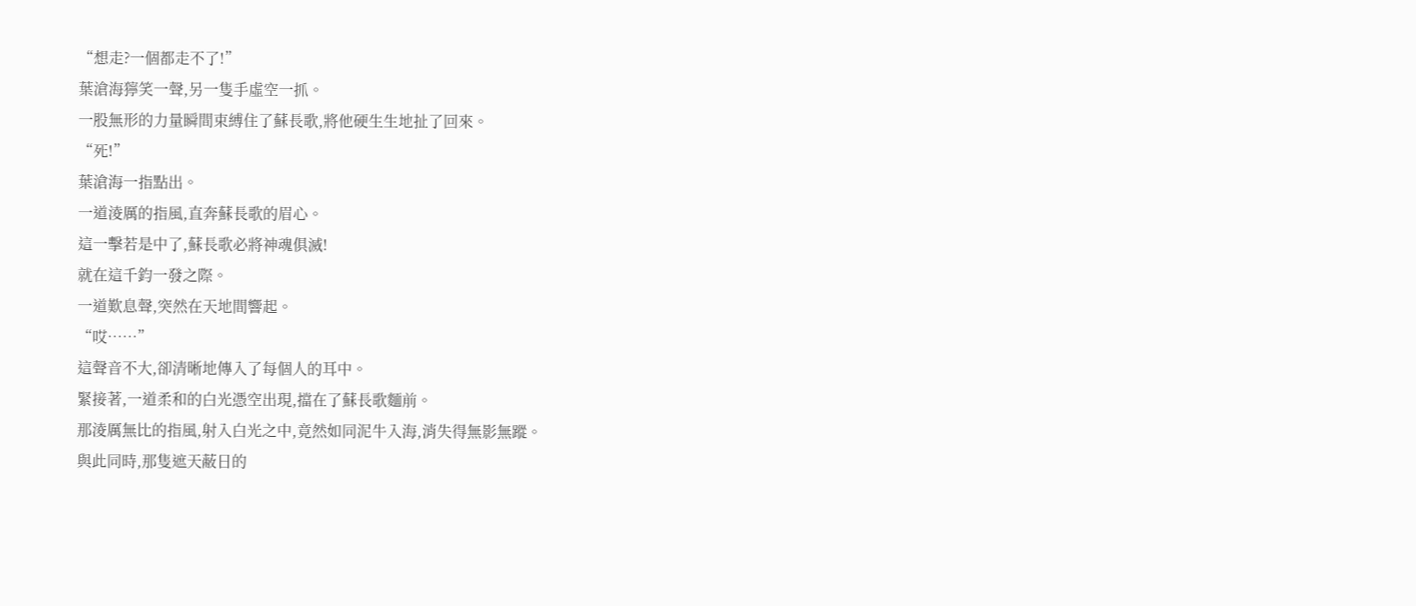“想走?一個都走不了!”
葉滄海獰笑一聲,另一隻手虛空一抓。
一股無形的力量瞬間束縛住了蘇長歌,將他硬生生地扯了回來。
“死!”
葉滄海一指點出。
一道淩厲的指風,直奔蘇長歌的眉心。
這一擊若是中了,蘇長歌必將神魂俱滅!
就在這千鈞一發之際。
一道歎息聲,突然在天地間響起。
“哎……”
這聲音不大,卻清晰地傳入了每個人的耳中。
緊接著,一道柔和的白光憑空出現,擋在了蘇長歌麵前。
那淩厲無比的指風,射入白光之中,竟然如同泥牛入海,消失得無影無蹤。
與此同時,那隻遮天蔽日的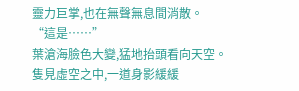靈力巨掌,也在無聲無息間消散。
“這是……”
葉滄海臉色大變,猛地抬頭看向天空。
隻見虛空之中,一道身影緩緩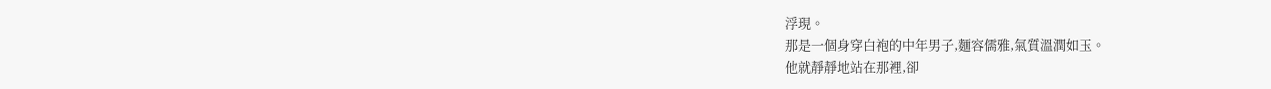浮現。
那是一個身穿白袍的中年男子,麵容儒雅,氣質溫潤如玉。
他就靜靜地站在那裡,卻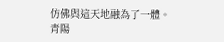仿佛與這天地融為了一體。
青陽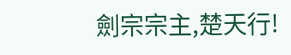劍宗宗主,楚天行!